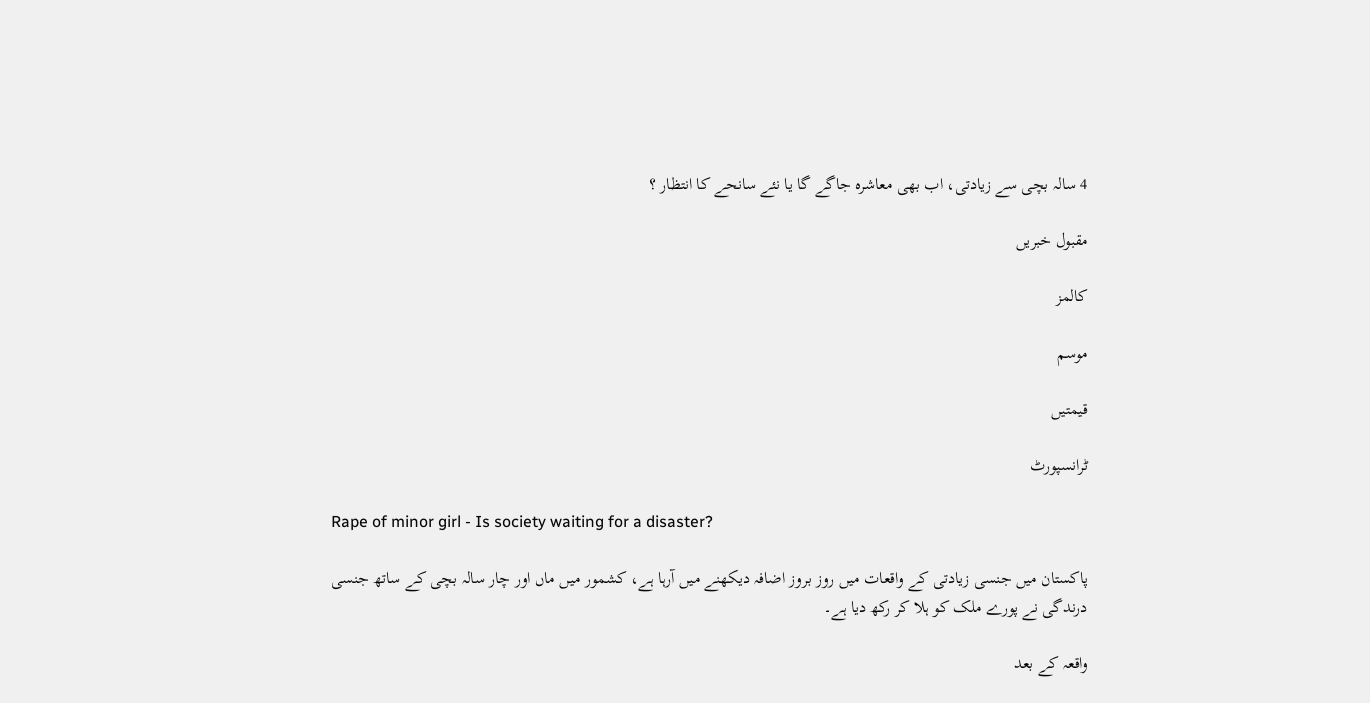4 سالہ بچی سے زیادتی، اب بھی معاشرہ جاگے گا یا نئے سانحے کا انتظار ؟

مقبول خبریں

کالمز

موسم

قیمتیں

ٹرانسپورٹ

Rape of minor girl - Is society waiting for a disaster?

پاکستان میں جنسی زیادتی کے واقعات میں روز بروز اضافہ دیکھنے میں آرہا ہے، کشمور میں ماں اور چار سالہ بچی کے ساتھ جنسی درندگی نے پورے ملک کو ہلا کر رکھ دیا ہے۔

واقعہ کے بعد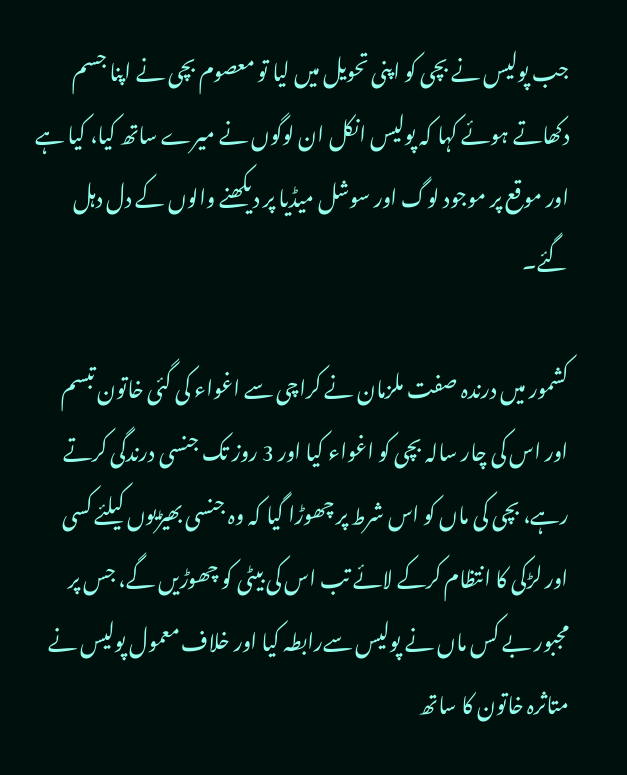جب پولیس نے بچی کو اپنی تحویل میں لیا تو معصوم بچی نے اپنا جسم دکھاتے ہوئے کہا کہ پولیس انکل ان لوگوں نے میرے ساتھ کیا، کیا ہے اور موقع پر موجود لوگ اور سوشل میڈیا پر دیکھنے والوں کے دل دہل گئے۔

کشمور میں درندہ صفت ملزمان نے کراچی سے اغواء کی گئی خاتون تبسم اور اس کی چار سالہ بچی کو اغواء کیا اور 3 روز تک جنسی درندگی کرتے رہے، بچی کی ماں کو اس شرط پر چھوڑا گیا کہ وہ جنسی بھیڑیوں کیلئے کسی اور لڑکی کا انتظام کرکے لائے تب اس کی بیٹی کو چھوڑیں گے، جس پر مجبور بے کس ماں نے پولیس سےرابطہ کیا اور خلاف معمول پولیس نے متاثرہ خاتون کا ساتھ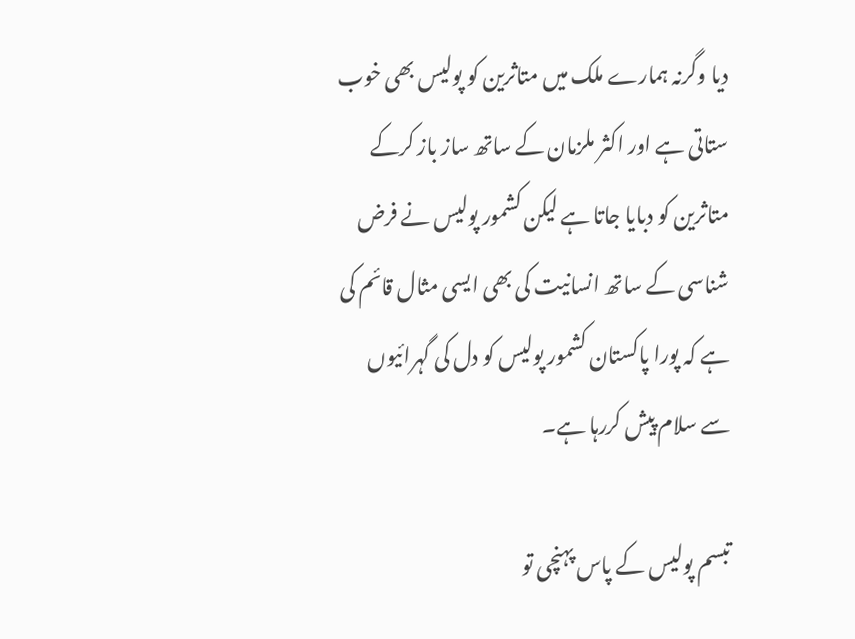دیا وگرنہ ہمارے ملک میں متاثرین کو پولیس بھی خوب ستاتی ہے اور اکثر ملزمان کے ساتھ ساز باز کرکے متاثرین کو دبایا جاتا ہے لیکن کشمور پولیس نے فرض شناسی کے ساتھ انسانیت کی بھی ایسی مثال قائم کی ہے کہ پورا پاکستان کشمور پولیس کو دل کی گہرائیوں سے سلام پیش کررہا ہے۔

تبسم پولیس کے پاس پہنچی تو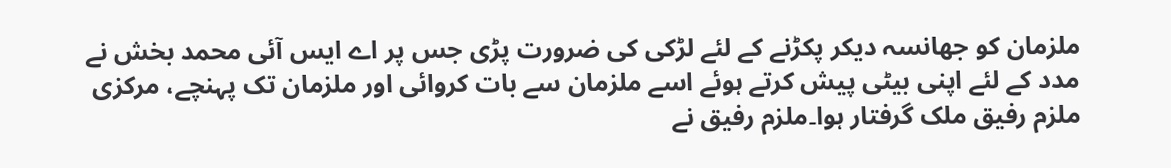ملزمان کو جھانسہ دیکر پکڑنے کے لئے لڑکی کی ضرورت پڑی جس پر اے ایس آئی محمد بخش نے مدد کے لئے اپنی بیٹی پیش کرتے ہوئے اسے ملزمان سے بات کروائی اور ملزمان تک پہنچے، مرکزی ملزم رفیق ملک گرفتار ہوا۔ملزم رفیق نے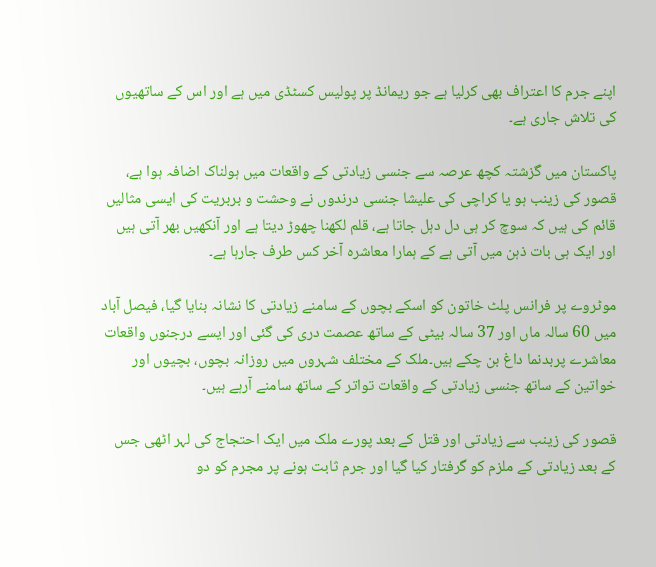اپنے جرم کا اعتراف بھی کرلیا ہے جو ریمانڈ پر پولیس کسٹڈی میں ہے اور اس کے ساتھیوں کی تلاش جاری ہے۔

پاکستان میں گزشتہ کچھ عرصہ سے جنسی زیادتی کے واقعات میں ہولناک اضافہ ہوا ہے، قصور کی زینب ہو یا کراچی کی علیشا جنسی درندوں نے وحشت و بربریت کی ایسی مثالیں قائم کی ہیں کہ سوچ کر ہی دل دہل جاتا ہے، قلم لکھنا چھوڑ دیتا ہے اور آنکھیں بھر آتی ہیں اور ایک ہی بات ذہن میں آتی ہے کے ہمارا معاشرہ آخر کس طرف جارہا ہے۔

موٹروے پر فرانس پلٹ خاتون کو اسکے بچوں کے سامنے زیادتی کا نشانہ بنایا گیا، فیصل آباد میں 60 سالہ ماں اور 37 سالہ بیٹی کے ساتھ عصمت دری کی گئی اور ایسے درجنوں واقعات معاشرے پربدنما داغ بن چکے ہیں۔ملک کے مختلف شہروں میں روزانہ بچوں، بچیوں اور خواتین کے ساتھ جنسی زیادتی کے واقعات تواتر کے ساتھ سامنے آرہے ہیں۔

قصور کی زینب سے زیادتی اور قتل کے بعد پورے ملک میں ایک احتجاج کی لہر اٹھی جس کے بعد زیادتی کے ملزم کو گرفتار کیا گیا اور جرم ثابت ہونے پر مجرم کو دو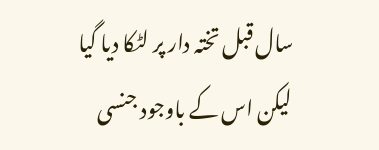سال قبل تختہ دار پر لٹکا دیا گیا لیکن اس کے باوجود جنسی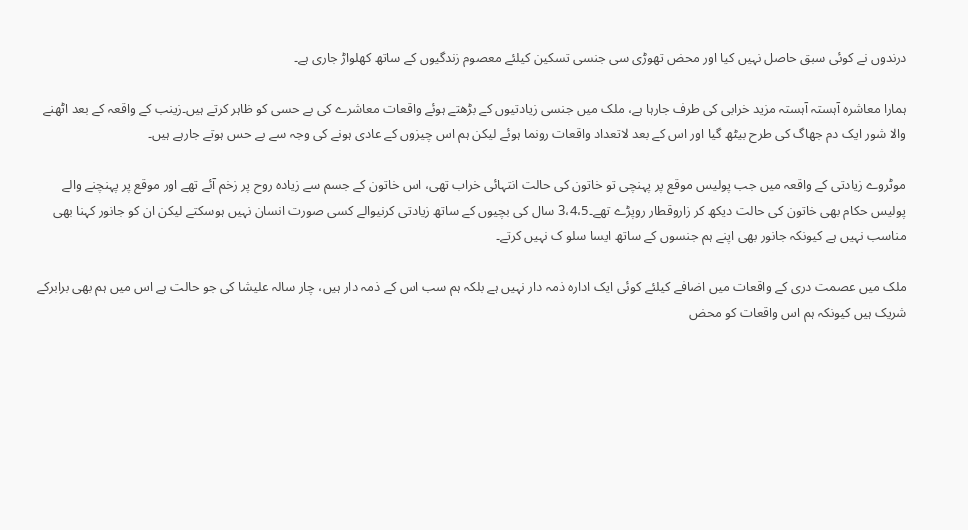درندوں نے کوئی سبق حاصل نہیں کیا اور محض تھوڑی سی جنسی تسکین کیلئے معصوم زندگیوں کے ساتھ کھلواڑ جاری ہے۔

ہمارا معاشرہ آہستہ آہستہ مزید خرابی کی طرف جارہا ہے، ملک میں جنسی زیادتیوں کے بڑھتے ہوئے واقعات معاشرے کی بے حسی کو ظاہر کرتے ہیں۔زینب کے واقعہ کے بعد اٹھنے والا شور ایک دم جھاگ کی طرح بیٹھ گیا اور اس کے بعد لاتعداد واقعات رونما ہوئے لیکن ہم اس چیزوں کے عادی ہونے کی وجہ سے بے حس ہوتے جارہے ہیں۔

موٹروے زیادتی کے واقعہ میں جب پولیس موقع پر پہنچی تو خاتون کی حالت انتہائی خراب تھی، اس خاتون کے جسم سے زیادہ روح پر زخم آئے تھے اور موقع پر پہنچنے والے پولیس حکام بھی خاتون کی حالت دیکھ کر زاروقطار روپڑے تھے۔3،4،5 سال کی بچیوں کے ساتھ زیادتی کرنیوالے کسی صورت انسان نہیں ہوسکتے لیکن ان کو جانور کہنا بھی مناسب نہیں ہے کیونکہ جانور بھی اپنے ہم جنسوں کے ساتھ ایسا سلو ک نہیں کرتے۔

ملک میں عصمت دری کے واقعات میں اضافے کیلئے کوئی ایک ادارہ ذمہ دار نہیں ہے بلکہ ہم سب اس کے ذمہ دار ہیں، چار سالہ علیشا کی جو حالت ہے اس میں ہم بھی برابرکے شریک ہیں کیونکہ ہم اس واقعات کو محض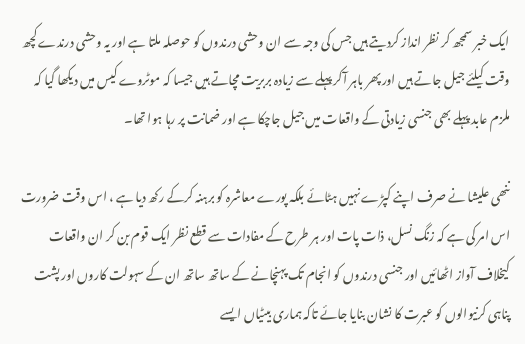ایک خبر سمجھ کر نظر انداز کردیتے ہیں جس کی وجہ سے ان وحشی درندوں کو حوصلہ ملتا ہے اور یہ وحشی درندے کچھ وقت کیلئے جیل جاتے ہیں اور پھر باہر آکر پہلے سے زیادہ بربریت مچاتے ہیں جیسا کہ موٹروے کیس میں دیکھا گیا کہ ملزم عابد پہلے بھی جنسی زیادتی کے واقعات میں جیل جاچکا ہے اور ضمانت پر رہا ہوا تھا۔

ننھی علیشا نے صرف اپنے کپڑے نہیں ہٹائے بلکہ پورے معاشرہ کو برہنہ کرکے رکھ دیا ہے ، اس وقت ضرورت اس امر کی ہے کہ زنگ نسل، ذات پات اور ہر طرح کے مفادات سے قطع نظر ایک قوم بن کر ان واقعات کیخلاف آواز اٹھائیں اور جنسی درندوں کو انجام تک پہنچانے کے ساتھ ساتھ ان کے سہولت کاروں اور پشت پناہی کرنیوالوں کو عبرت کا نشان بنایا جائے تاکہ ہماری بیٹیاں ایسے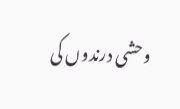وحشی درندوں کی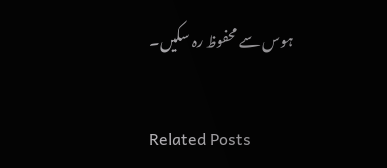ہوس سے محفوظ رہ سکیں۔

Related Posts